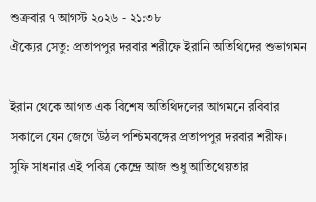শুক্রবার ৭ আগস্ট ২০২৬ - ২১:৩৮
ঐক্যের সেতু: প্রতাপপুর দরবার শরীফে ইরানি অতিথিদের শুভাগমন

ইরান থেকে আগত এক বিশেষ অতিথিদলের আগমনে রবিবার সকালে যেন জেগে উঠল পশ্চিমবঙ্গের প্রতাপপুর দরবার শরীফ। সুফি সাধনার এই পবিত্র কেন্দ্রে আজ শুধু আতিথেয়তার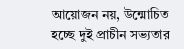আয়োজন নয়, উন্মোচিত হচ্ছে দুই প্রাচীন সভ্যতার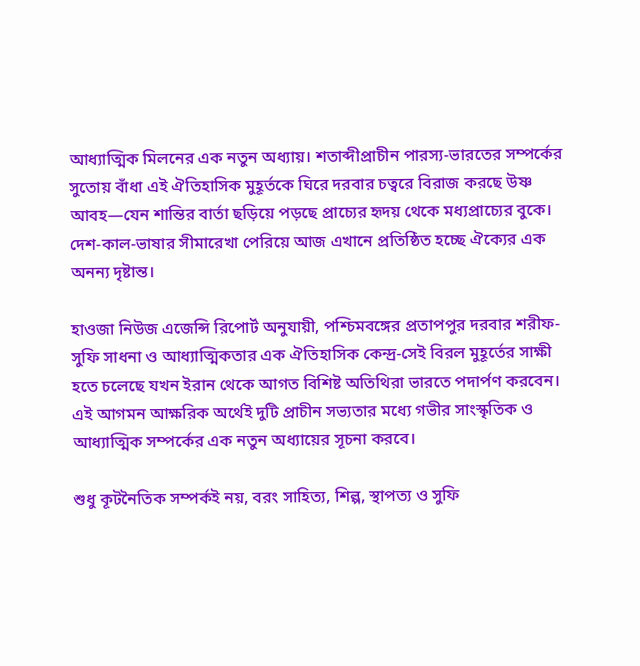আধ্যাত্মিক মিলনের এক নতুন অধ্যায়। শতাব্দীপ্রাচীন পারস্য-ভারতের সম্পর্কের সুতোয় বাঁধা এই ঐতিহাসিক মুহূর্তকে ঘিরে দরবার চত্বরে বিরাজ করছে উষ্ণ আবহ—যেন শান্তির বার্তা ছড়িয়ে পড়ছে প্রাচ্যের হৃদয় থেকে মধ্যপ্রাচ্যের বুকে। দেশ-কাল-ভাষার সীমারেখা পেরিয়ে আজ এখানে প্রতিষ্ঠিত হচ্ছে ঐক্যের এক অনন্য দৃষ্টান্ত।

হাওজা নিউজ এজেন্সি রিপোর্ট অনুযায়ী, পশ্চিমবঙ্গের প্রতাপপুর দরবার শরীফ-সুফি সাধনা ও আধ্যাত্মিকতার এক ঐতিহাসিক কেন্দ্র-সেই বিরল মুহূর্তের সাক্ষী হতে চলেছে যখন ইরান থেকে আগত বিশিষ্ট অতিথিরা ভারতে পদার্পণ করবেন। এই আগমন আক্ষরিক অর্থেই দুটি প্রাচীন সভ্যতার মধ্যে গভীর সাংস্কৃতিক ও আধ্যাত্মিক সম্পর্কের এক নতুন অধ্যায়ের সূচনা করবে।

শুধু কূটনৈতিক সম্পর্কই নয়, বরং সাহিত্য, শিল্প, স্থাপত্য ও সুফি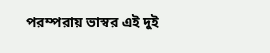পরম্পরায় ভাস্বর এই দুই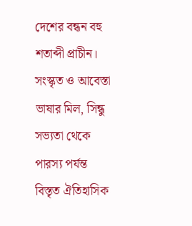দেশের বন্ধন বহু শতাব্দী প্রাচীন।  সংস্কৃত ও আবেস্তা ভাষার মিল, সিন্ধু সভ্যতা থেকে পারস্য পর্যন্ত বিস্তৃত ঐতিহাসিক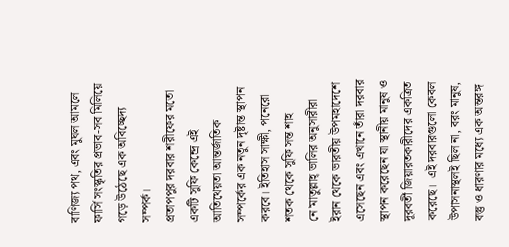বাণিজ্য পথ, এবং মুঘল আমলে ফার্সি সংস্কৃতির প্রভাব-সব মিলিয়ে গড়ে উঠেছে এক অবিচ্ছেদ্য সম্পর্ক।
প্রতাপপুর দরবার শরীফের মতো একটি সুফি কেন্দ্রে এই আতিথেয়তা আন্তর্জাতিক সম্পর্কের এক নতুন দৃষ্টান্ত স্থাপন করবে। ইতিহাস সাক্ষী, পনেরো শতক থেকে সুফি সন্ত শাহ নে'মাতুল্লাহ্ ভালির অনুসারীরা ইরান থেকে ভারতীয় উপমহাদেশে এসেছেন এবং এখানে তাঁরা দরবার স্থাপন করেছেন যা স্থানীয় মানুষ ও দূরবর্তী জিয়ারতকারীদের একত্রিত করেছে।  এই দরবারগুলো কেবল উপাসনাস্থলই ছিল না, বরং মানুষ, বস্তু ও ধারণার মধ্যে এক অন্তরঙ্গ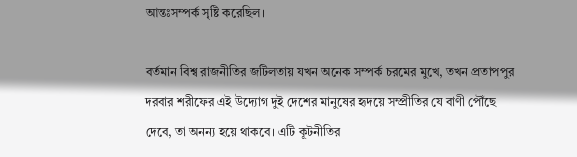আন্তঃসম্পর্ক সৃষ্টি করেছিল।

বর্তমান বিশ্ব রাজনীতির জটিলতায় যখন অনেক সম্পর্ক চরমের মুখে, তখন প্রতাপপুর দরবার শরীফের এই উদ্যোগ দুই দেশের মানুষের হৃদয়ে সম্প্রীতির যে বাণী পৌঁছে দেবে, তা অনন্য হয়ে থাকবে। এটি কূটনীতির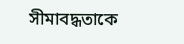সীমাবদ্ধতাকে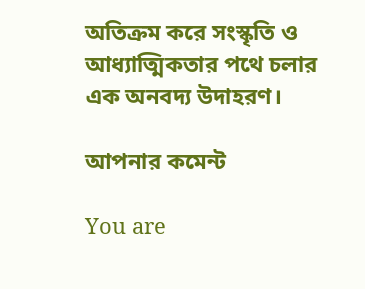অতিক্রম করে সংস্কৃতি ও আধ্যাত্মিকতার পথে চলার এক অনবদ্য উদাহরণ।

আপনার কমেন্ট

You are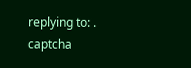replying to: .
captcha